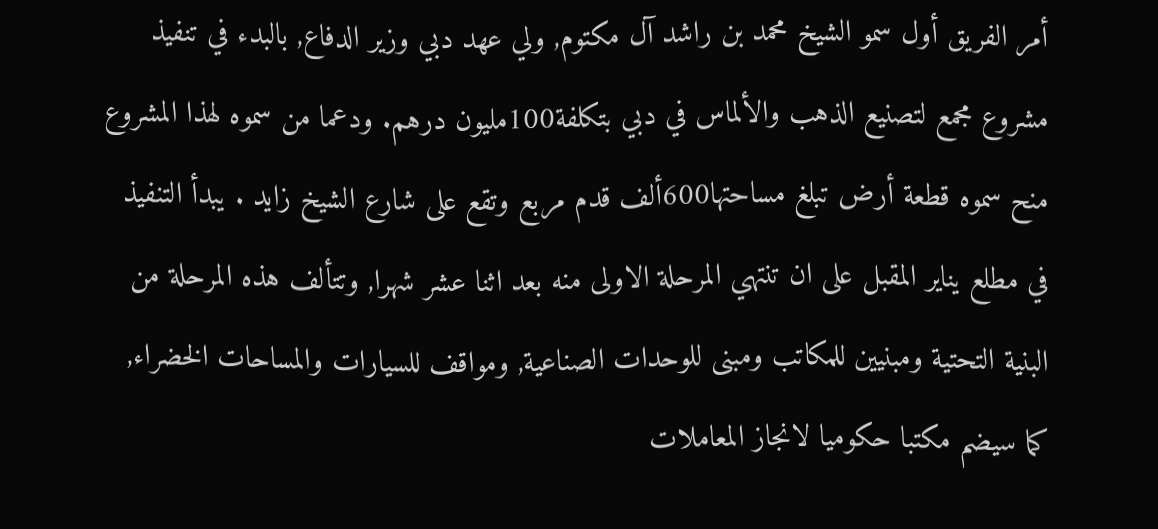أمر الفريق أول سمو الشيخ محمد بن راشد آل مكتوم, ولي عهد دبي وزير الدفاع, بالبدء في تنفيذ مشروع مجمع لتصنيع الذهب والألماس في دبي بتكلفة100مليون درهم. ودعما من سموه لهذا المشروع منح سموه قطعة أرض تبلغ مساحتها600ألف قدم مربع وتقع على شارع الشيخ زايد . يبدأ التنفيذ في مطلع يناير المقبل على ان تنتهي المرحلة الاولى منه بعد اثنا عشر شهرا, وتتألف هذه المرحلة من البنية التحتية ومبنيين للمكاتب ومبنى للوحدات الصناعية, ومواقف للسيارات والمساحات الخضراء, كما سيضم مكتبا حكوميا لانجاز المعاملات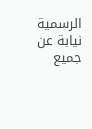الرسمية نيابة عن جميع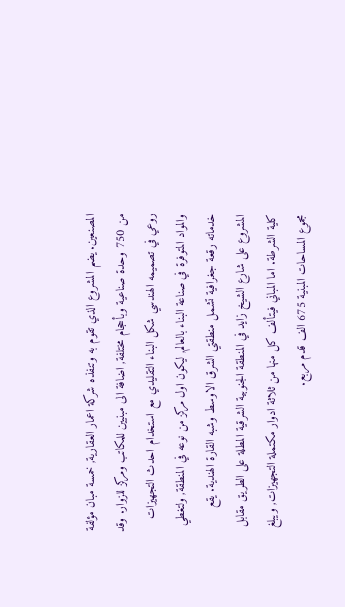المصنعين. يضم المشروع الذي تقوم به وتنفذه شركة اعمار العقارية, خمسة مبان مؤلفة من 750 وحدة صناعية وبأحجام مختلفة, اضافة الى مبنيين للمكاتب ومركز للزوار. وقد روعي في تصميمه الهندسي شكل البناء التقليدي مع استخدام احدث التجهيزات والمواد المتوفرة في صناعة البناء بالعالم, ليكون اول مركز من نوعه في المنطقة, ولتغطي خدماته رقعة جغرافية تشمل منطقتي الشرق الاوسط وشبه القارة الهندية. يقع المشروع على شارع الشيخ زايد في المنطقة الجنوبية الشرقية المطلة على الطريق مقابل كلية الشرطة. اما المباني فيتألف كل منها من ثلاثة ادوار مكتملة التجهيزات, ويبلغ مجموع المساحات المبنية 675 الف قدم مربع.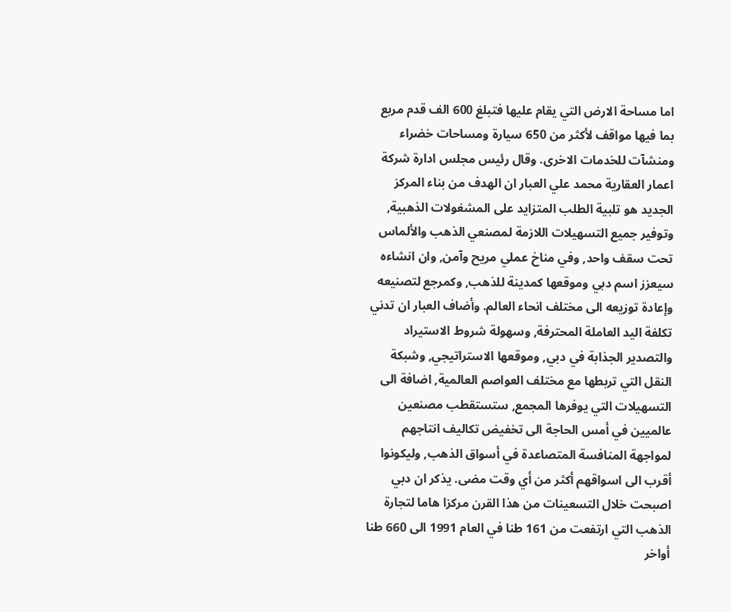اما مساحة الارض التي يقام عليها فتبلغ 600 الف قدم مربع بما فيها مواقف لأكثر من 650 سيارة ومساحات خضراء ومنشآت للخدمات الاخرى. وقال رئيس مجلس ادارة شركة اعمار العقارية محمد علي العبار ان الهدف من بناء المركز الجديد هو تلبية الطلب المتزايد على المشغولات الذهبية, وتوفير جميع التسهيلات اللازمة لمصنعي الذهب والألماس تحت سقف واحد, وفي مناخ عملي مريح وآمن, وان انشاءه سيعزز اسم دبي وموقعها كمدينة للذهب, وكمرجع لتصنيعه وإعادة توزيعه الى مختلف انحاء العالم. وأضاف العبار ان تدني تكلفة اليد العاملة المحترفة, وسهولة شروط الاستيراد والتصدير الجذابة في دبي, وموقعها الاستراتيجي, وشبكة النقل التي تربطها مع مختلف العواصم العالمية, اضافة الى التسهيلات التي يوفرها المجمع, ستستقطب مصنعين عالميين في أمس الحاجة الى تخفيض تكاليف انتاجهم لمواجهة المنافسة المتصاعدة في أسواق الذهب, وليكونوا أقرب الى اسواقهم أكثر من أي وقت مضى. يذكر ان دبي اصبحت خلال التسعينات من هذا القرن مركزا هاما لتجارة الذهب التي ارتفعت من 161 طنا في العام 1991 الى 660 طنا أواخر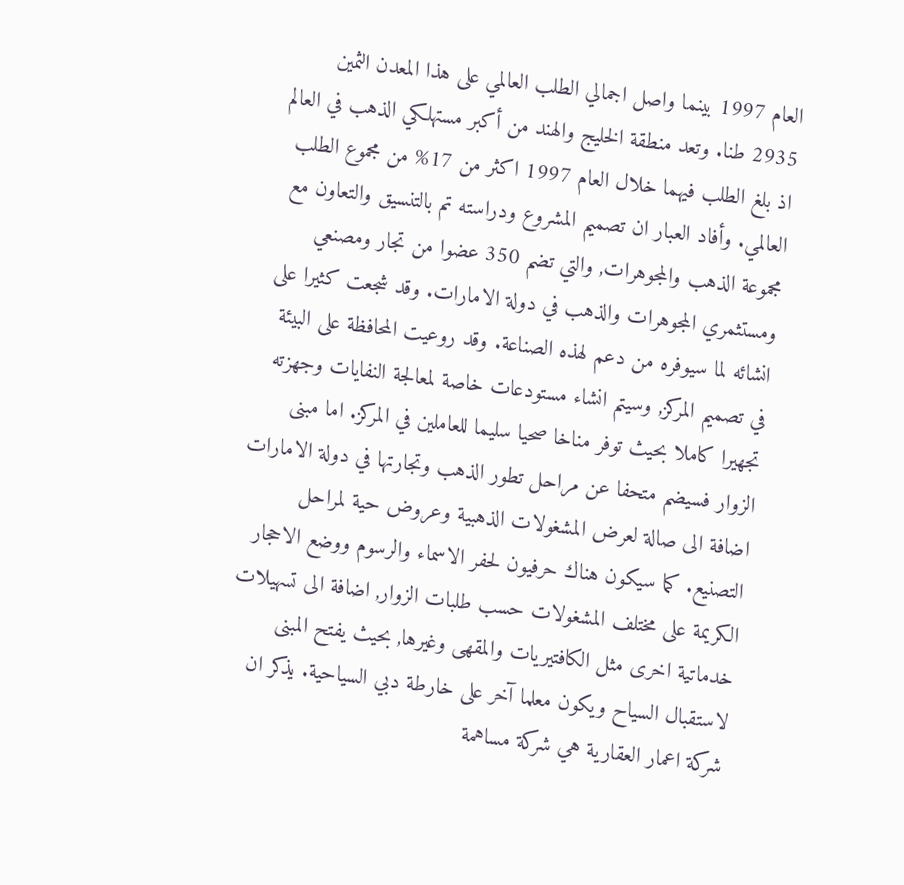العام 1997 بينما واصل اجمالي الطلب العالمي على هذا المعدن الثمين 2935 طنا. وتعد منطقة الخليج والهند من أكبر مستهلكي الذهب في العالم اذ بلغ الطلب فيهما خلال العام 1997 اكثر من 17% من مجموع الطلب العالمي. وأفاد العبار ان تصميم المشروع ودراسته تم بالتنسيق والتعاون مع مجموعة الذهب والمجوهرات, والتي تضم 350 عضوا من تجار ومصنعي ومستثمري المجوهرات والذهب في دولة الامارات. وقد شجعت كثيرا على انشائه لما سيوفره من دعم لهذه الصناعة. وقد روعيت المحافظة على البيئة في تصميم المركز, وسيتم انشاء مستودعات خاصة لمعالجة النفايات وجهزته تجهيرا كاملا بحيث توفر مناخا صحيا سليما للعاملين في المركز. اما مبنى الزوار فسيضم متحفا عن مراحل تطور الذهب وتجارتها في دولة الامارات اضافة الى صالة لعرض المشغولات الذهبية وعروض حية لمراحل التصنيع. كما سيكون هناك حرفيون لحفر الاسماء والرسوم ووضع الاحجار الكريمة على مختلف المشغولات حسب طلبات الزوار, اضافة الى تسهيلات خدماتية اخرى مثل الكافتيريات والمقهى وغيرها, بحيث يفتح المبنى لاستقبال السياح ويكون معلما آخر على خارطة دبي السياحية. يذكر ان شركة اعمار العقارية هي شركة مساهمة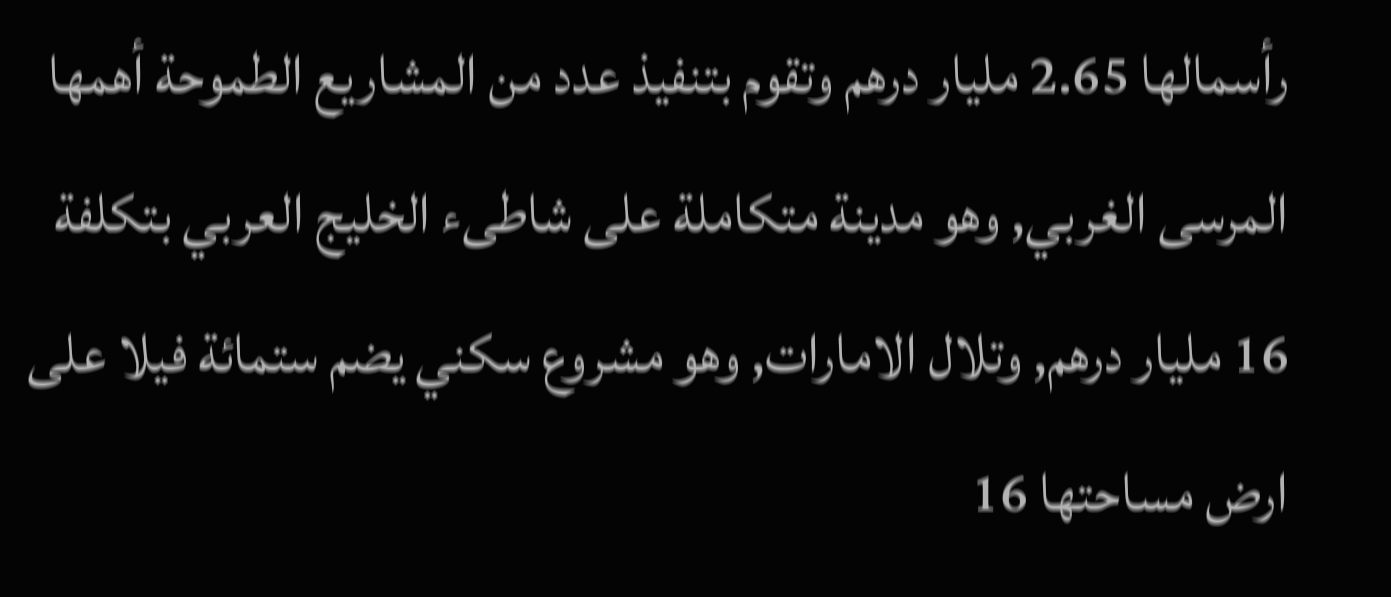رأسمالها 2.65 مليار درهم وتقوم بتنفيذ عدد من المشاريع الطموحة أهمها المرسى الغربي, وهو مدينة متكاملة على شاطىء الخليج العربي بتكلفة 16 مليار درهم, وتلال الامارات, وهو مشروع سكني يضم ستمائة فيلا على ارض مساحتها 16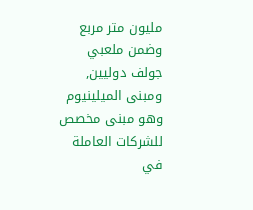مليون متر مربع وضمن ملعبي جولف دوليين, ومبنى الميلينيوم وهو مبنى مخصص للشركات العاملة في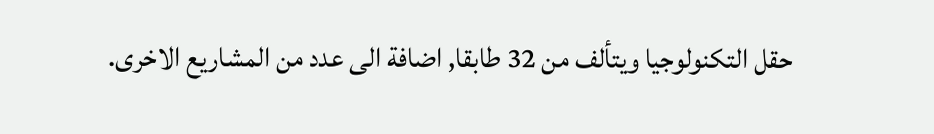حقل التكنولوجيا ويتألف من 32 طابقا, اضافة الى عدد من المشاريع الاخرى.